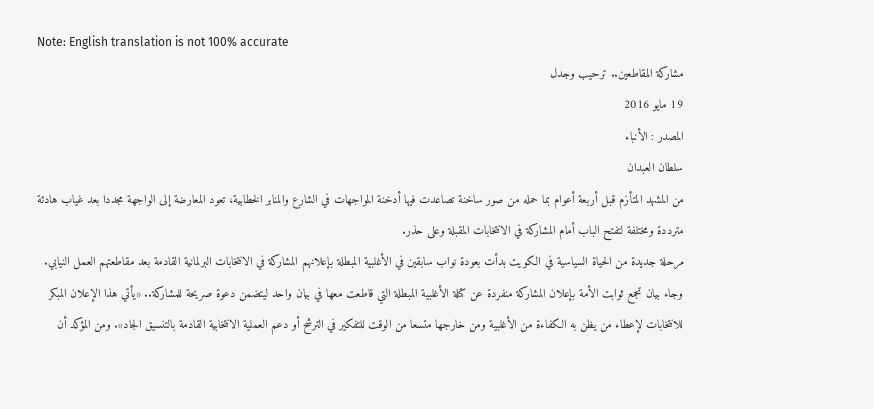Note: English translation is not 100% accurate
مشاركة المقاطعين.. ترحيب وجدل
19 مايو 2016
المصدر : الأنباء
سلطان العبدان
من المشهد المتأزم قبل أربعة أعوام بما حمله من صور ساخنة تصاعدت فيها أدخنة المواجهات في الشارع والمنابر الخطابية، تعود المعارضة إلى الواجهة مجددا بعد غياب هادئة مترددة ومختلفة لتفتح الباب أمام المشاركة في الانتخابات المقبلة وعلى حذر.
مرحلة جديدة من الحياة السياسية في الكويت بدأت بعودة نواب سابقين في الأغلبية المبطلة بإعلانهم المشاركة في الانتخابات البرلمانية القادمة بعد مقاطعتهم العمل النيابي. وجاء بيان تجمع ثوابت الأمة بإعلان المشاركة منفردة عن كتلة الأغلبية المبطلة التي قاطعت معها في بيان واحد ليتضمن دعوة صريحة للمشاركة.. «يأتي هذا الإعلان المبكر للانتخابات لإعطاء من يظن به الكفاءة من الأغلبية ومن خارجها متسعا من الوقت للتفكير في الترشح أو دعم العملية الانتخابية القادمة بالتنسيق الجاد». ومن المؤكد أن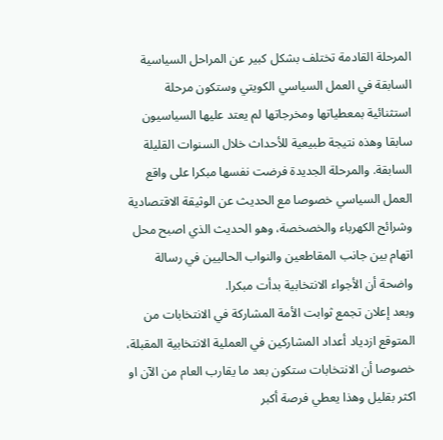المرحلة القادمة تختلف بشكل كبير عن المراحل السياسية السابقة في العمل السياسي الكويتي وستكون مرحلة استثنائية بمعطياتها ومخرجاتها لم يعتد عليها السياسيون سابقا وهذه نتيجة طبيعية للأحداث خلال السنوات القليلة السابقة. والمرحلة الجديدة فرضت نفسها مبكرا على واقع العمل السياسي خصوصا مع الحديث عن الوثيقة الاقتصادية وشرائح الكهرباء والخصخصة، وهو الحديث الذي اصبح محل اتهام بين جانب المقاطعين والنواب الحاليين في رسالة واضحة أن الأجواء الانتخابية بدأت مبكرا.
وبعد إعلان تجمع ثوابت الأمة المشاركة في الانتخابات من المتوقع ازدياد أعداد المشاركين في العملية الانتخابية المقبلة، خصوصا أن الانتخابات ستكون بعد ما يقارب العام من الآن او اكثر بقليل وهذا يعطي فرصة أكبر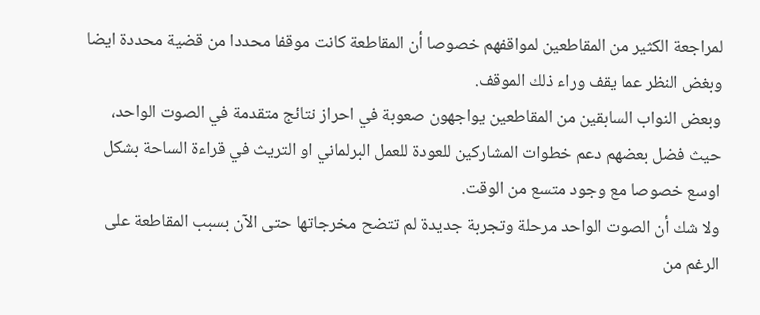لمراجعة الكثير من المقاطعين لمواقفهم خصوصا أن المقاطعة كانت موقفا محددا من قضية محددة ايضا وبغض النظر عما يقف وراء ذلك الموقف.
وبعض النواب السابقين من المقاطعين يواجهون صعوبة في احراز نتائج متقدمة في الصوت الواحد، حيث فضل بعضهم دعم خطوات المشاركين للعودة للعمل البرلماني او التريث في قراءة الساحة بشكل اوسع خصوصا مع وجود متسع من الوقت.
ولا شك أن الصوت الواحد مرحلة وتجربة جديدة لم تتضح مخرجاتها حتى الآن بسبب المقاطعة على الرغم من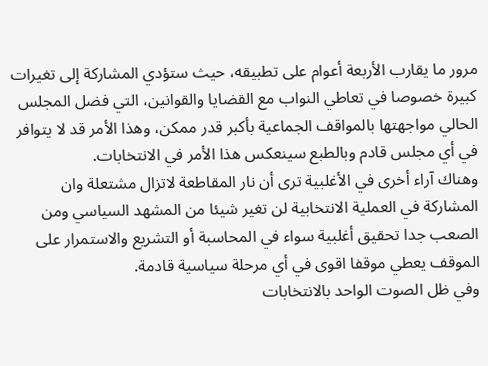مرور ما يقارب الأربعة أعوام على تطبيقه، حيث ستؤدي المشاركة إلى تغيرات كبيرة خصوصا في تعاطي النواب مع القضايا والقوانين، التي فضل المجلس الحالي مواجهتها بالمواقف الجماعية بأكبر قدر ممكن، وهذا الأمر قد لا يتوافر في أي مجلس قادم وبالطبع سينعكس هذا الأمر في الانتخابات.
وهناك آراء أخرى في الأغلبية ترى أن نار المقاطعة لاتزال مشتعلة وان المشاركة في العملية الانتخابية لن تغير شيئا من المشهد السياسي ومن الصعب جدا تحقيق أغلبية سواء في المحاسبة أو التشريع والاستمرار على الموقف يعطي موقفا اقوى في أي مرحلة سياسية قادمة.
وفي ظل الصوت الواحد بالانتخابات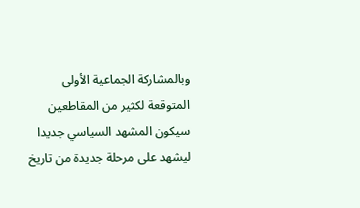وبالمشاركة الجماعية الأولى المتوقعة لكثير من المقاطعين سيكون المشهد السياسي جديدا ليشهد على مرحلة جديدة من تاريخ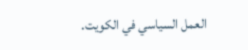العمل السياسي في الكويت.